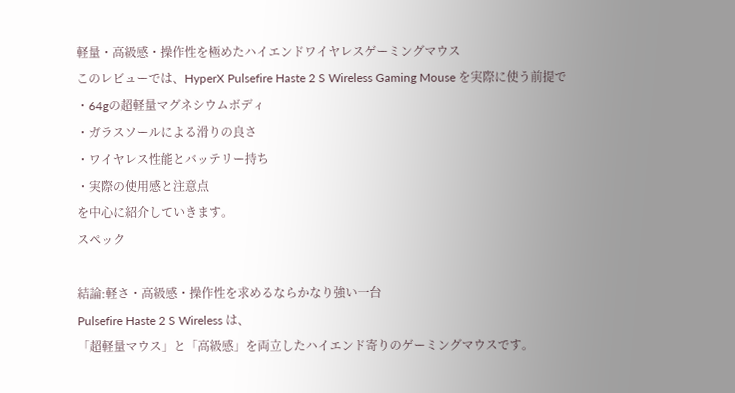軽量・高級感・操作性を極めたハイエンドワイヤレスゲーミングマウス
このレビューでは、HyperX Pulsefire Haste 2 S Wireless Gaming Mouse を実際に使う前提で
・64gの超軽量マグネシウムボディ
・ガラスソールによる滑りの良さ
・ワイヤレス性能とバッテリー持ち
・実際の使用感と注意点
を中心に紹介していきます。
スペック

結論:軽さ・高級感・操作性を求めるならかなり強い一台
Pulsefire Haste 2 S Wireless は、
「超軽量マウス」と「高級感」を両立したハイエンド寄りのゲーミングマウスです。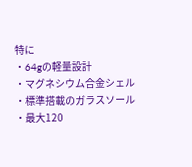特に
・64gの軽量設計
・マグネシウム合金シェル
・標準搭載のガラスソール
・最大120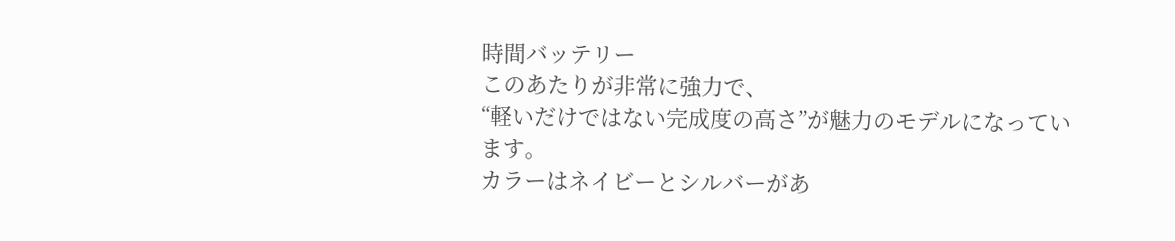時間バッテリー
このあたりが非常に強力で、
“軽いだけではない完成度の高さ”が魅力のモデルになっています。
カラーはネイビーとシルバーがあ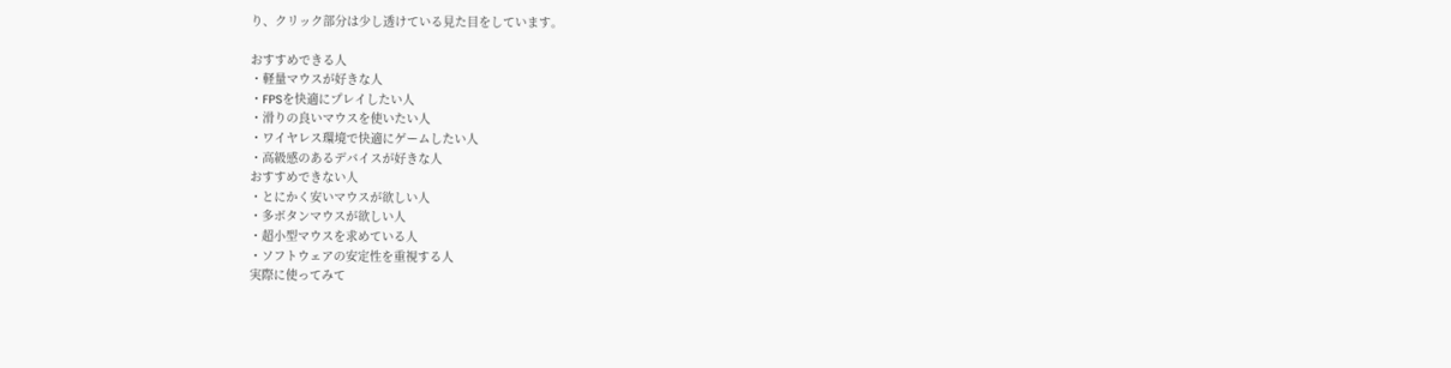り、クリック部分は少し透けている見た目をしています。

おすすめできる人
・軽量マウスが好きな人
・FPSを快適にプレイしたい人
・滑りの良いマウスを使いたい人
・ワイヤレス環境で快適にゲームしたい人
・高級感のあるデバイスが好きな人
おすすめできない人
・とにかく安いマウスが欲しい人
・多ボタンマウスが欲しい人
・超小型マウスを求めている人
・ソフトウェアの安定性を重視する人
実際に使ってみて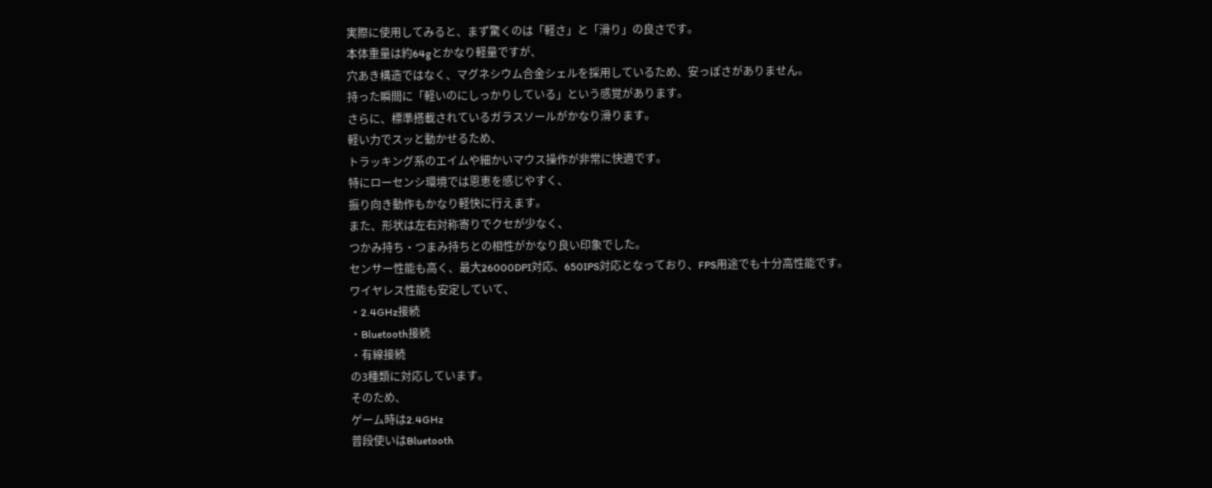実際に使用してみると、まず驚くのは「軽さ」と「滑り」の良さです。
本体重量は約64gとかなり軽量ですが、
穴あき構造ではなく、マグネシウム合金シェルを採用しているため、安っぽさがありません。
持った瞬間に「軽いのにしっかりしている」という感覚があります。
さらに、標準搭載されているガラスソールがかなり滑ります。
軽い力でスッと動かせるため、
トラッキング系のエイムや細かいマウス操作が非常に快適です。
特にローセンシ環境では恩恵を感じやすく、
振り向き動作もかなり軽快に行えます。
また、形状は左右対称寄りでクセが少なく、
つかみ持ち・つまみ持ちとの相性がかなり良い印象でした。
センサー性能も高く、最大26000DPI対応、650IPS対応となっており、FPS用途でも十分高性能です。
ワイヤレス性能も安定していて、
・2.4GHz接続
・Bluetooth接続
・有線接続
の3種類に対応しています。
そのため、
ゲーム時は2.4GHz
普段使いはBluetooth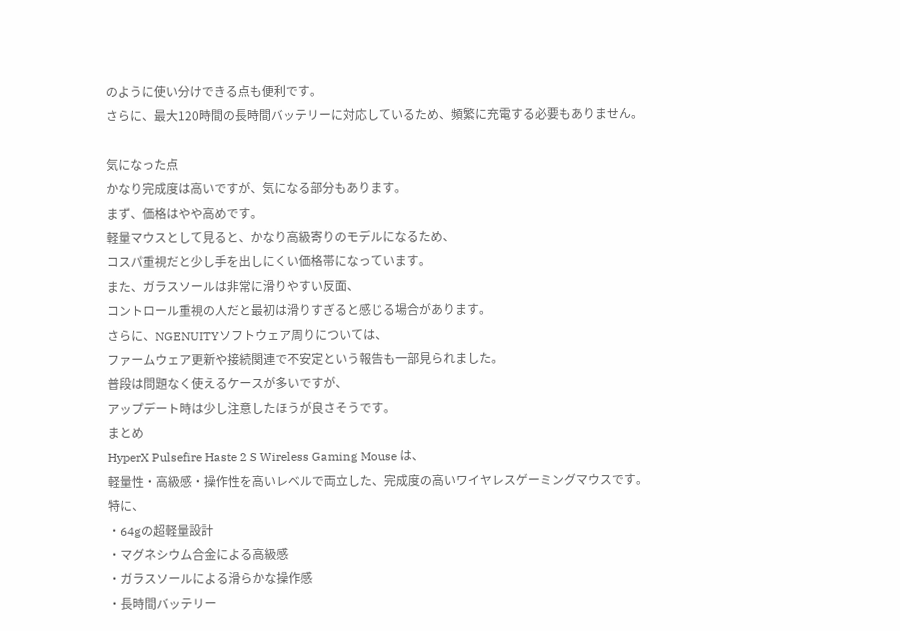のように使い分けできる点も便利です。
さらに、最大120時間の長時間バッテリーに対応しているため、頻繁に充電する必要もありません。

気になった点
かなり完成度は高いですが、気になる部分もあります。
まず、価格はやや高めです。
軽量マウスとして見ると、かなり高級寄りのモデルになるため、
コスパ重視だと少し手を出しにくい価格帯になっています。
また、ガラスソールは非常に滑りやすい反面、
コントロール重視の人だと最初は滑りすぎると感じる場合があります。
さらに、NGENUITYソフトウェア周りについては、
ファームウェア更新や接続関連で不安定という報告も一部見られました。
普段は問題なく使えるケースが多いですが、
アップデート時は少し注意したほうが良さそうです。
まとめ
HyperX Pulsefire Haste 2 S Wireless Gaming Mouse は、
軽量性・高級感・操作性を高いレベルで両立した、完成度の高いワイヤレスゲーミングマウスです。
特に、
・64gの超軽量設計
・マグネシウム合金による高級感
・ガラスソールによる滑らかな操作感
・長時間バッテリー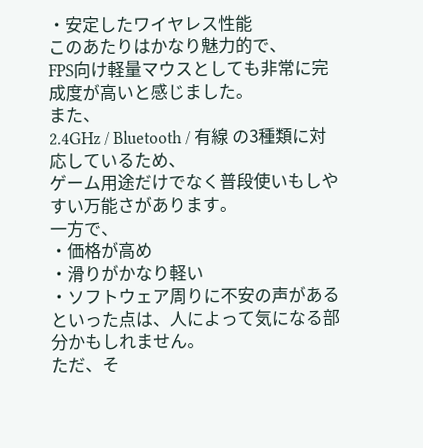・安定したワイヤレス性能
このあたりはかなり魅力的で、
FPS向け軽量マウスとしても非常に完成度が高いと感じました。
また、
2.4GHz / Bluetooth / 有線 の3種類に対応しているため、
ゲーム用途だけでなく普段使いもしやすい万能さがあります。
一方で、
・価格が高め
・滑りがかなり軽い
・ソフトウェア周りに不安の声がある
といった点は、人によって気になる部分かもしれません。
ただ、そ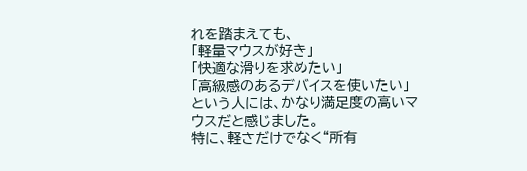れを踏まえても、
「軽量マウスが好き」
「快適な滑りを求めたい」
「高級感のあるデバイスを使いたい」
という人には、かなり満足度の高いマウスだと感じました。
特に、軽さだけでなく“所有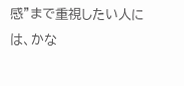感”まで重視したい人には、かな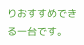りおすすめできる一台です。